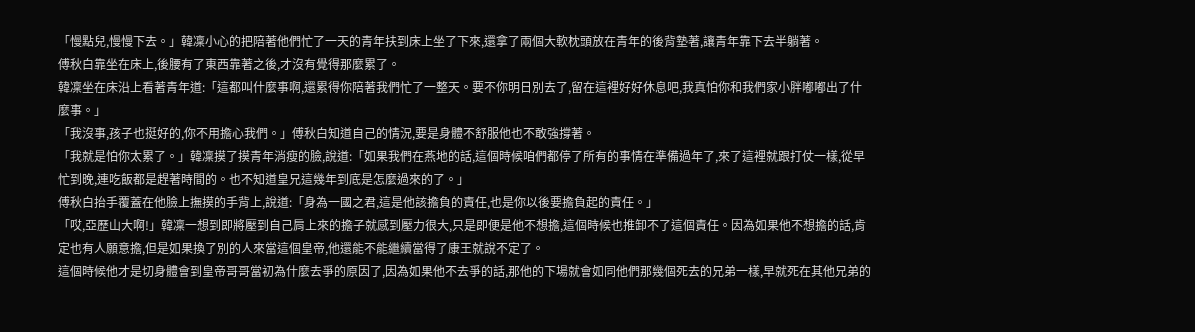「慢點兒,慢慢下去。」韓凜小心的把陪著他們忙了一天的青年扶到床上坐了下來,還拿了兩個大軟枕頭放在青年的後背墊著,讓青年靠下去半躺著。
傅秋白靠坐在床上,後腰有了東西靠著之後,才沒有覺得那麼累了。
韓凜坐在床沿上看著青年道:「這都叫什麼事啊,還累得你陪著我們忙了一整天。要不你明日別去了,留在這裡好好休息吧,我真怕你和我們家小胖嘟嘟出了什麼事。」
「我沒事,孩子也挺好的,你不用擔心我們。」傅秋白知道自己的情況,要是身體不舒服他也不敢強撐著。
「我就是怕你太累了。」韓凜摸了摸青年消瘦的臉,說道:「如果我們在燕地的話,這個時候咱們都停了所有的事情在準備過年了,來了這裡就跟打仗一樣,從早忙到晚,連吃飯都是趕著時間的。也不知道皇兄這幾年到底是怎麼過來的了。」
傅秋白抬手覆蓋在他臉上撫摸的手背上,說道:「身為一國之君,這是他該擔負的責任,也是你以後要擔負起的責任。」
「哎,亞歷山大啊!」韓凜一想到即將壓到自己肩上來的擔子就感到壓力很大,只是即便是他不想擔,這個時候也推卸不了這個責任。因為如果他不想擔的話,肯定也有人願意擔,但是如果換了別的人來當這個皇帝,他還能不能繼續當得了康王就說不定了。
這個時候他才是切身體會到皇帝哥哥當初為什麼去爭的原因了,因為如果他不去爭的話,那他的下場就會如同他們那幾個死去的兄弟一樣,早就死在其他兄弟的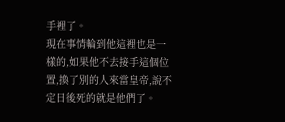手裡了。
現在事情輪到他這裡也是一樣的,如果他不去接手這個位置,換了別的人來當皇帝,說不定日後死的就是他們了。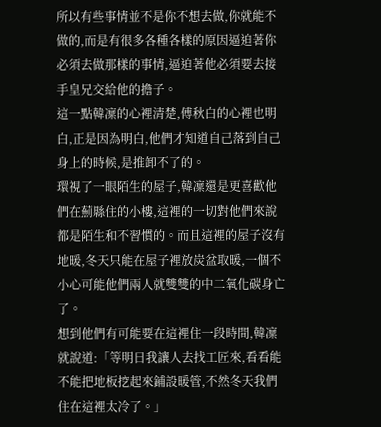所以有些事情並不是你不想去做,你就能不做的,而是有很多各種各樣的原因逼迫著你必須去做那樣的事情,逼迫著他必須要去接手皇兄交給他的擔子。
這一點韓凜的心裡清楚,傅秋白的心裡也明白,正是因為明白,他們才知道自己落到自己身上的時候,是推卸不了的。
環視了一眼陌生的屋子,韓凜還是更喜歡他們在薊縣住的小樓,這裡的一切對他們來說都是陌生和不習慣的。而且這裡的屋子沒有地暖,冬天只能在屋子裡放炭盆取暖,一個不小心可能他們兩人就雙雙的中二氧化碳身亡了。
想到他們有可能要在這裡住一段時間,韓凜就說道:「等明日我讓人去找工匠來,看看能不能把地板挖起來鋪設暖管,不然冬天我們住在這裡太冷了。」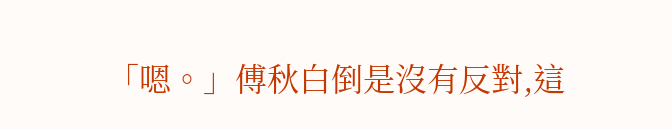「嗯。」傅秋白倒是沒有反對,這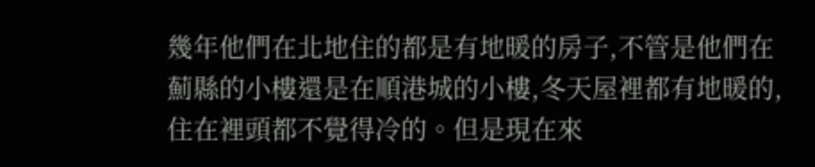幾年他們在北地住的都是有地暖的房子,不管是他們在薊縣的小樓還是在順港城的小樓,冬天屋裡都有地暖的,住在裡頭都不覺得冷的。但是現在來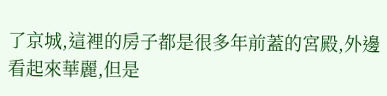了京城,這裡的房子都是很多年前蓋的宮殿,外邊看起來華麗,但是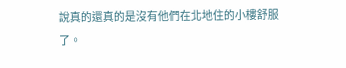說真的還真的是沒有他們在北地住的小樓舒服了。